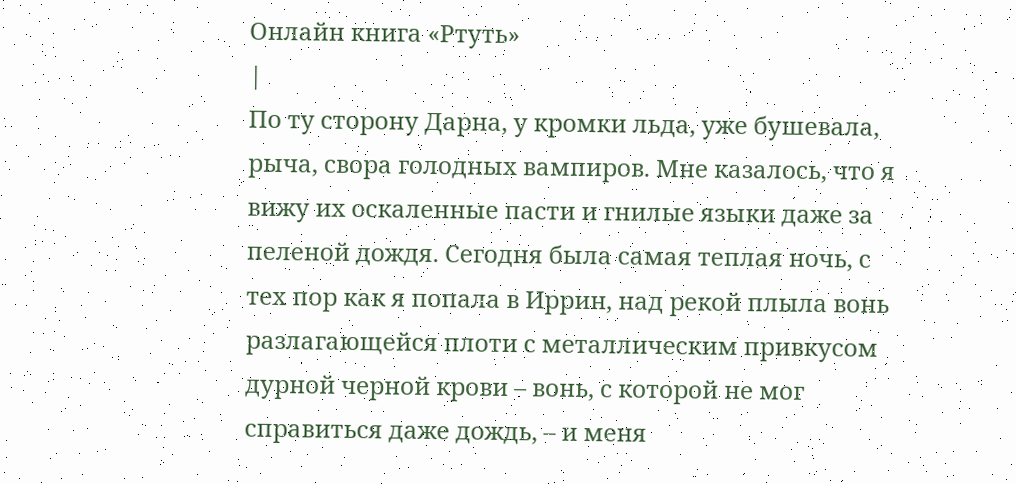Онлайн книга «Ртуть»
|
По ту сторону Дарна, у кромки льда, уже бушевала, рыча, свора голодных вампиров. Мне казалось, что я вижу их оскаленные пасти и гнилые языки даже за пеленой дождя. Сегодня была самая теплая ночь, с тех пор как я попала в Иррин, над рекой плыла вонь разлагающейся плоти с металлическим привкусом дурной черной крови – вонь, с которой не мог справиться даже дождь, – и меня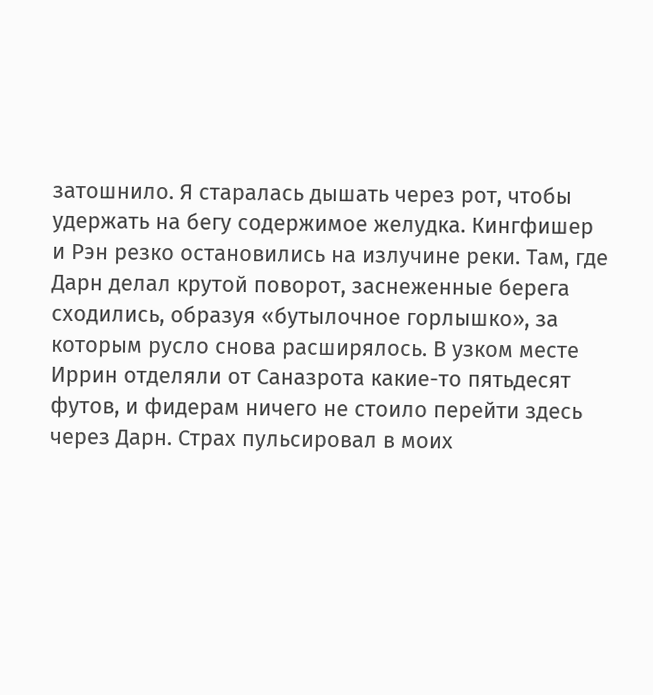затошнило. Я старалась дышать через рот, чтобы удержать на бегу содержимое желудка. Кингфишер и Рэн резко остановились на излучине реки. Там, где Дарн делал крутой поворот, заснеженные берега сходились, образуя «бутылочное горлышко», за которым русло снова расширялось. В узком месте Иррин отделяли от Саназрота какие-то пятьдесят футов, и фидерам ничего не стоило перейти здесь через Дарн. Страх пульсировал в моих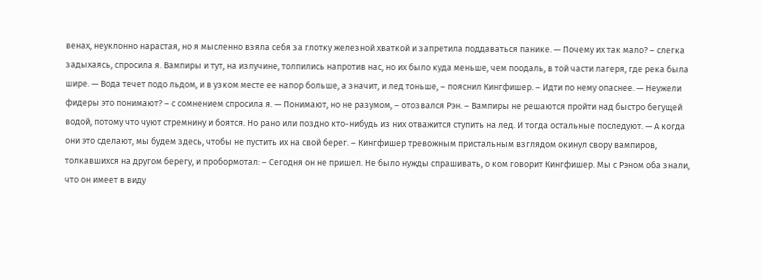венах, неуклонно нарастая, но я мысленно взяла себя за глотку железной хваткой и запретила поддаваться панике. — Почему их так мало? – слегка задыхаясь, спросила я. Вампиры и тут, на излучине, толпились напротив нас, но их было куда меньше, чем поодаль, в той части лагеря, где река была шире. — Вода течет подо льдом, и в узком месте ее напор больше, а значит, и лед тоньше, – пояснил Кингфишер. – Идти по нему опаснее. — Неужели фидеры это понимают? – с сомнением спросила я. — Понимают, но не разумом, – отозвался Рэн. – Вампиры не решаются пройти над быстро бегущей водой, потому что чуют стремнину и боятся. Но рано или поздно кто-нибудь из них отважится ступить на лед. И тогда остальные последуют. — А когда они это сделают, мы будем здесь, чтобы не пустить их на свой берег. – Кингфишер тревожным пристальным взглядом окинул свору вампиров, толкавшихся на другом берегу, и пробормотал: – Сегодня он не пришел. Не было нужды спрашивать, о ком говорит Кингфишер. Мы с Рэном оба знали, что он имеет в виду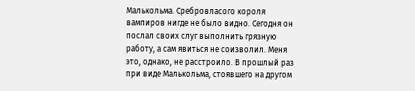Малькольма. Сребровласого короля вампиров нигде не было видно. Сегодня он послал своих слуг выполнить грязную работу, а сам явиться не соизволил. Меня это, однако, не расстроило. В прошлый раз при виде Малькольма, стоявшего на другом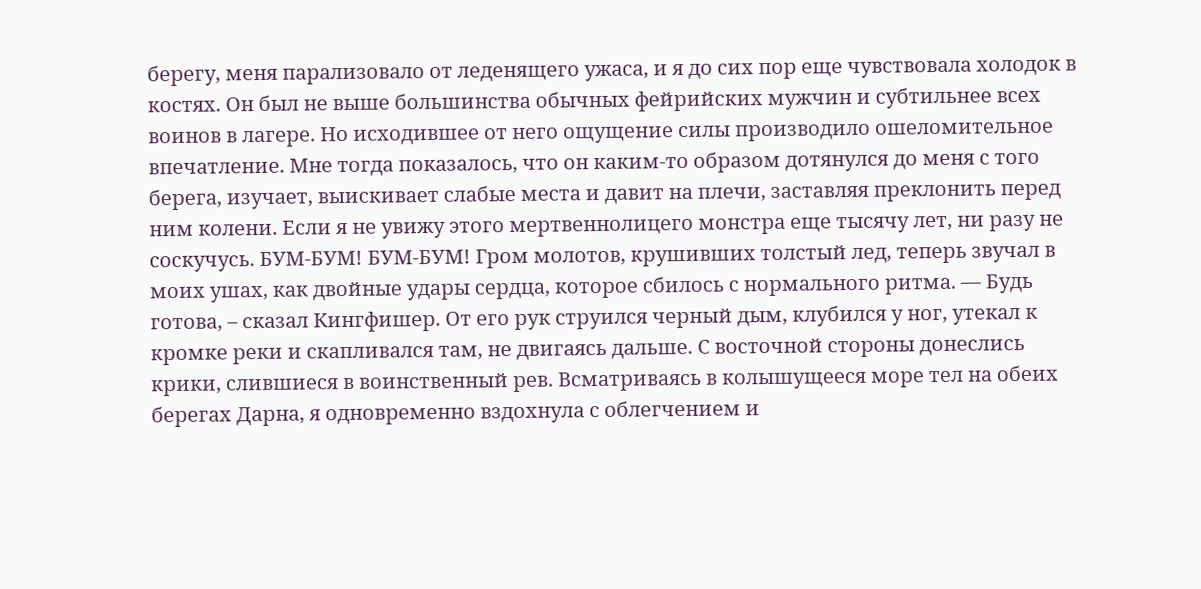берегу, меня парализовало от леденящего ужаса, и я до сих пор еще чувствовала холодок в костях. Он был не выше большинства обычных фейрийских мужчин и субтильнее всех воинов в лагере. Но исходившее от него ощущение силы производило ошеломительное впечатление. Мне тогда показалось, что он каким-то образом дотянулся до меня с того берега, изучает, выискивает слабые места и давит на плечи, заставляя преклонить перед ним колени. Если я не увижу этого мертвеннолицего монстра еще тысячу лет, ни разу не соскучусь. БУМ-БУМ! БУМ-БУМ! Гром молотов, крушивших толстый лед, теперь звучал в моих ушах, как двойные удары сердца, которое сбилось с нормального ритма. — Будь готова, – сказал Кингфишер. От его рук струился черный дым, клубился у ног, утекал к кромке реки и скапливался там, не двигаясь дальше. С восточной стороны донеслись крики, слившиеся в воинственный рев. Всматриваясь в колышущееся море тел на обеих берегах Дарна, я одновременно вздохнула с облегчением и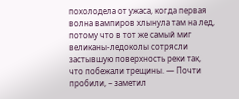похолодела от ужаса, когда первая волна вампиров хлынула там на лед, потому что в тот же самый миг великаны-ледоколы сотрясли застывшую поверхность реки так, что побежали трещины. — Почти пробили, – заметил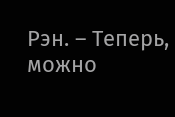Рэн. – Теперь, можно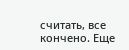считать, все кончено. Еще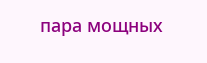пара мощных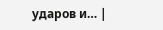ударов и… |